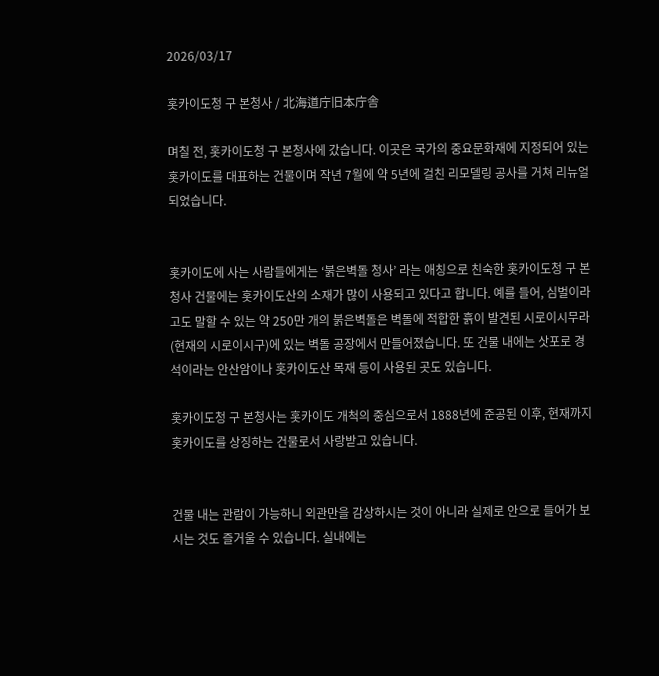2026/03/17

홋카이도청 구 본청사 / 北海道庁旧本庁舎

며칠 전, 홋카이도청 구 본청사에 갔습니다. 이곳은 국가의 중요문화재에 지정되어 있는 홋카이도를 대표하는 건물이며 작년 7월에 약 5년에 걸친 리모델링 공사를 거쳐 리뉴얼되었습니다.


홋카이도에 사는 사람들에게는 ‘붉은벽돌 청사’ 라는 애칭으로 친숙한 홋카이도청 구 본청사 건물에는 홋카이도산의 소재가 많이 사용되고 있다고 합니다. 예를 들어, 심벌이라고도 말할 수 있는 약 250만 개의 붉은벽돌은 벽돌에 적합한 흙이 발견된 시로이시무라(현재의 시로이시구)에 있는 벽돌 공장에서 만들어졌습니다. 또 건물 내에는 삿포로 경석이라는 안산암이나 홋카이도산 목재 등이 사용된 곳도 있습니다.

홋카이도청 구 본청사는 홋카이도 개척의 중심으로서 1888년에 준공된 이후, 현재까지 홋카이도를 상징하는 건물로서 사랑받고 있습니다.


건물 내는 관람이 가능하니 외관만을 감상하시는 것이 아니라 실제로 안으로 들어가 보시는 것도 즐거울 수 있습니다. 실내에는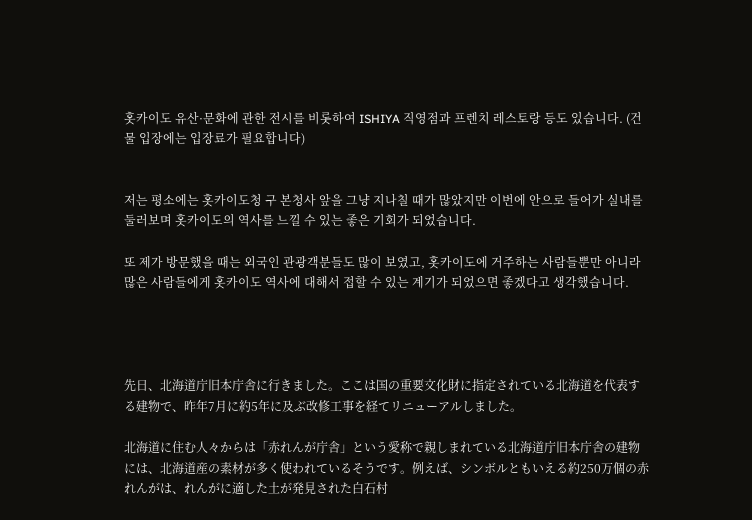홋카이도 유산·문화에 관한 전시를 비롯하여 ISHIYA 직영점과 프렌치 레스토랑 등도 있습니다. (건물 입장에는 입장료가 필요합니다)


저는 평소에는 홋카이도청 구 본청사 앞을 그냥 지나칠 때가 많았지만 이번에 안으로 들어가 실내를 둘러보며 홋카이도의 역사를 느낄 수 있는 좋은 기회가 되었습니다.

또 제가 방문했을 때는 외국인 관광객분들도 많이 보였고, 홋카이도에 거주하는 사람들뿐만 아니라 많은 사람들에게 홋카이도 역사에 대해서 접할 수 있는 계기가 되었으면 좋겠다고 생각했습니다.




先日、北海道庁旧本庁舎に行きました。ここは国の重要文化財に指定されている北海道を代表する建物で、昨年7月に約5年に及ぶ改修工事を経てリニューアルしました。

北海道に住む人々からは「赤れんが庁舎」という愛称で親しまれている北海道庁旧本庁舎の建物には、北海道産の素材が多く使われているそうです。例えば、シンボルともいえる約250万個の赤れんがは、れんがに適した土が発見された白石村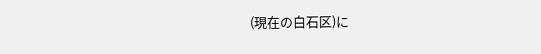(現在の白石区)に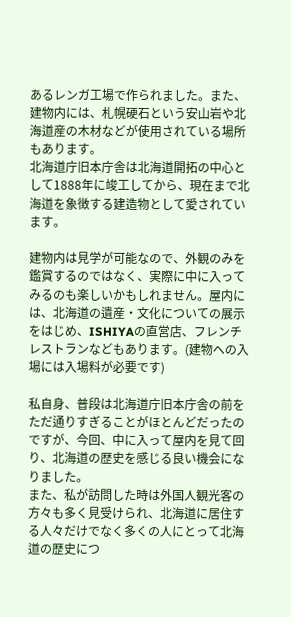あるレンガ工場で作られました。また、建物内には、札幌硬石という安山岩や北海道産の木材などが使用されている場所もあります。
北海道庁旧本庁舎は北海道開拓の中心として1888年に竣工してから、現在まで北海道を象徴する建造物として愛されています。

建物内は見学が可能なので、外観のみを鑑賞するのではなく、実際に中に入ってみるのも楽しいかもしれません。屋内には、北海道の遺産・文化についての展示をはじめ、ISHIYAの直営店、フレンチレストランなどもあります。(建物への入場には入場料が必要です)

私自身、普段は北海道庁旧本庁舎の前をただ通りすぎることがほとんどだったのですが、今回、中に入って屋内を見て回り、北海道の歴史を感じる良い機会になりました。
また、私が訪問した時は外国人観光客の方々も多く見受けられ、北海道に居住する人々だけでなく多くの人にとって北海道の歴史につ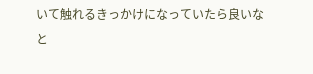いて触れるきっかけになっていたら良いなと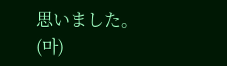思いました。
(마)